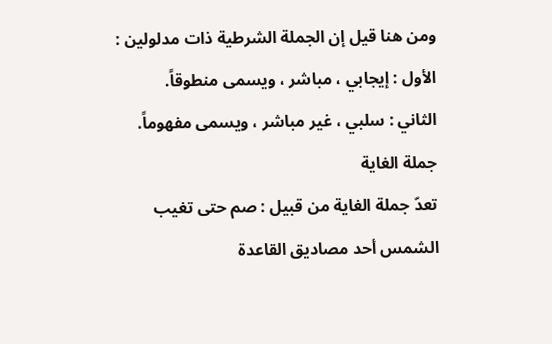ومن هنا قيل إن الجملة الشرطية ذات مدلولين :
الأول : إيجابي ، مباشر ، ويسمى منطوقاً.
الثاني : سلبي ، غير مباشر ، ويسمى مفهوماً.
جملة الغاية
تعدّ جملة الغاية من قبيل : صم حتى تغيب الشمس أحد مصاديق القاعدة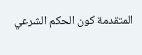المتقدمة كون الحكم الشرعي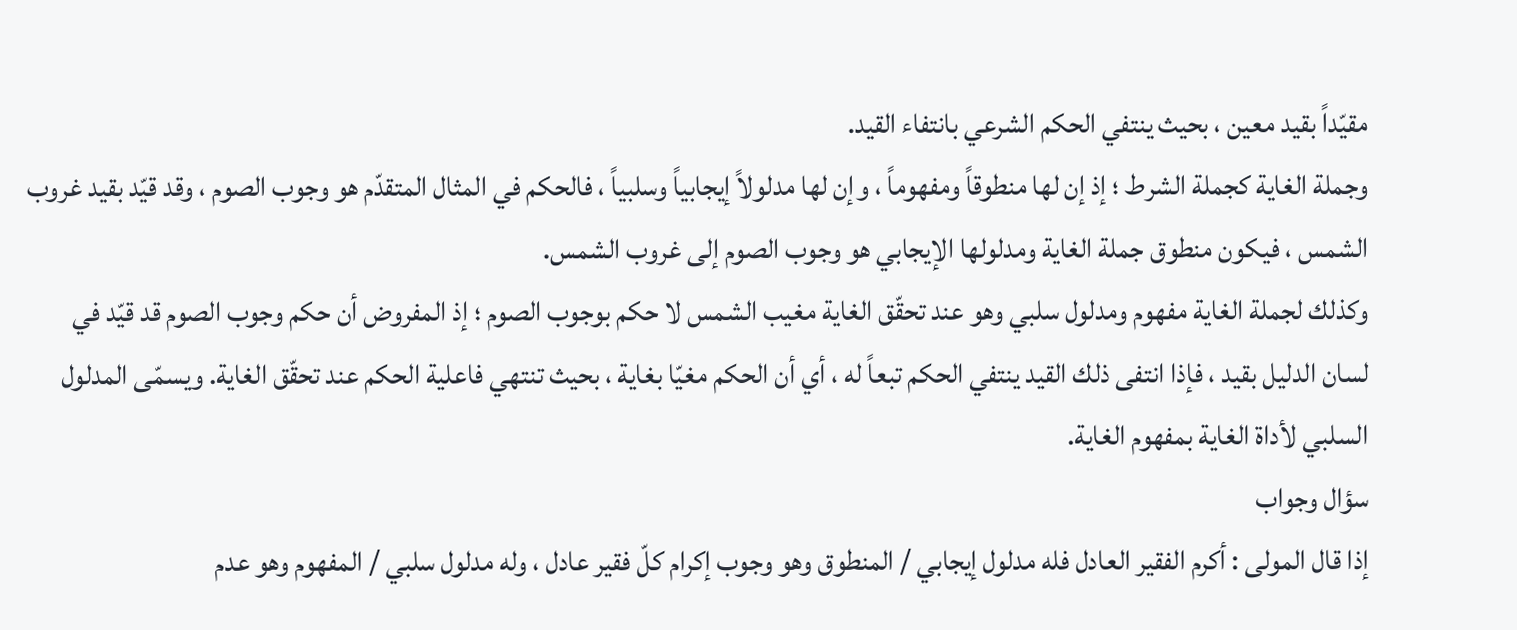مقيّداً بقيد معين ، بحيث ينتفي الحكم الشرعي بانتفاء القيد.
وجملة الغاية كجملة الشرط ؛ إذ إن لها منطوقاً ومفهوماً ، وإن لها مدلولاً إيجابياً وسلبياً ، فالحكم في المثال المتقدّم هو وجوب الصوم ، وقد قيّد بقيد غروب الشمس ، فيكون منطوق جملة الغاية ومدلولها الإيجابي هو وجوب الصوم إلى غروب الشمس.
وكذلك لجملة الغاية مفهوم ومدلول سلبي وهو عند تحقّق الغاية مغيب الشمس لا حكم بوجوب الصوم ؛ إذ المفروض أن حكم وجوب الصوم قد قيّد في لسان الدليل بقيد ، فإذا انتفى ذلك القيد ينتفي الحكم تبعاً له ، أي أن الحكم مغيّا بغاية ، بحيث تنتهي فاعلية الحكم عند تحقّق الغاية. ويسمّى المدلول السلبي لأداة الغاية بمفهوم الغاية.
سؤال وجواب
إذا قال المولى : أكرم الفقير العادل فله مدلول إيجابي / المنطوق وهو وجوب إكرام كلّ فقير عادل ، وله مدلول سلبي / المفهوم وهو عدم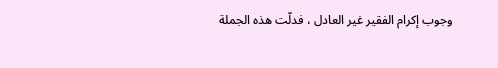وجوب إكرام الفقير غير العادل ، فدلّت هذه الجملة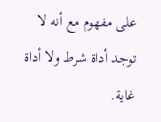على مفهوم مع أنه لا توجد أداة شرط ولا أداة غاية.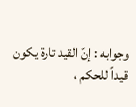وجوابه : إنّ القيد تارة يكون قيداً للحكم ،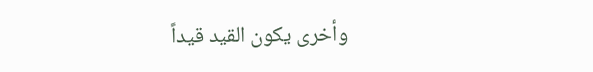وأخرى يكون القيد قيداً